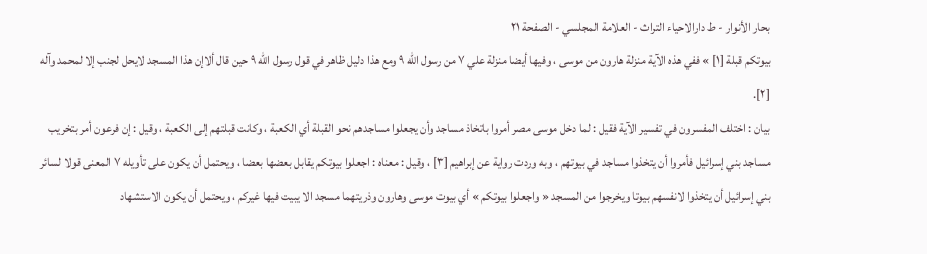بحار الأنوار - ط دارالاحیاء التراث - العلامة المجلسي - الصفحة ٢١
بيوتكم قبلة [١] » ففي هذه الآية منزلة هارون من موسى ، وفيها أيضا منزلة علي ٧ من رسول الله ٩ ومع هذا دليل ظاهر في قول رسول الله ٩ حين قال ألاإن هذا المسجد لايحل لجنب إلا لمحمد وآله [٢].
بيان : اختلف المفسرون في تفسير الآية فقيل : لما دخل موسى مصر أمروا باتخاذ مساجد وأن يجعلوا مساجدهم نحو القبلة أي الكعبة ، وكانت قبلتهم إلى الكعبة ، وقيل : إن فرعون أمر بتخريب مساجد بني إسرائيل فأمروا أن يتخذوا مساجد في بيوتهم ، وبه وردت رواية عن إبراهيم [٣] ، وقيل : معناه : اجعلوا بيوتكم يقابل بعضها بعضا ، ويحتمل أن يكون على تأويله ٧ المعنى قولا لسائر بني إسرائيل أن يتخذوا لانفسهم بيوتا ويخرجوا من المسجد « واجعلوا بيوتكم » أي بيوت موسى وهارون وذريتهما مسجد الا يبيت فيها غيركم ، ويحتمل أن يكون الاستشهاد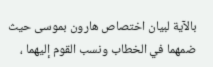بالآية لبيان اختصاص هارون بموسى حيث ضمهما في الخطاب ونسب القوم إليهما ،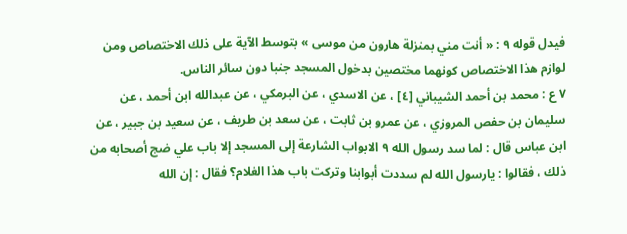فيدل قوله ٩ : « أنت مني بمنزلة هارون من موسى » بتوسط الآية على ذلك الاختصاص ومن لوازم هذا الاختصاص كونهما مختصين بدخول المسجد جنبا دون سائر الناس.
٧ ع : محمد بن أحمد الشيباني [٤] ، عن الاسدي ، عن البرمكي ، عن عبدالله ابن أحمد ، عن سليمان بن حفص المروزي ، عن عمرو بن ثابت ، عن سعد بن طريف ، عن سعيد بن جبير ، عن ابن عباس قال : لما سد رسول الله ٩ الابواب الشارعة إلى المسجد إلا باب علي ضج أصحابه من ذلك ، فقالوا : يارسول الله لم سددت أبوابنا وتركت باب هذا الغلام؟ فقال : إن الله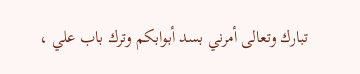تبارك وتعالى أمرني بسد أبوابكم وترك باب علي ،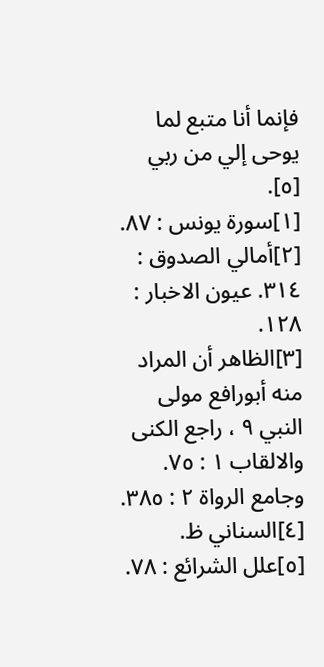فإنما أنا متبع لما يوحى إلي من ربي [٥].
[١]سورة يونس : ٨٧.
[٢]أمالي الصدوق : ٣١٤. عيون الاخبار : ١٢٨.
[٣]الظاهر أن المراد منه أبورافع مولى النبي ٩ ، راجع الكنى والالقاب ١ : ٧٥.
وجامع الرواة ٢ : ٣٨٥.
[٤]السناني ظ.
[٥]علل الشرائع : ٧٨.